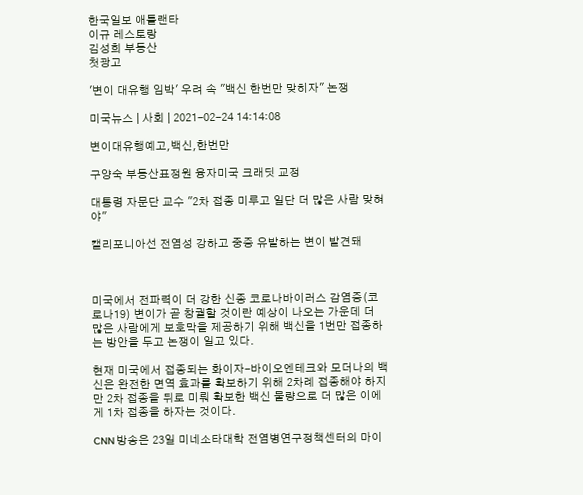한국일보 애틀랜타
이규 레스토랑
김성희 부동산
첫광고

'변이 대유행 임박' 우려 속 "백신 한번만 맞히자" 논쟁

미국뉴스 | 사회 | 2021-02-24 14:14:08

변이대유행예고,백신,한번만

구양숙 부동산표정원 융자미국 크래딧 교정

대통령 자문단 교수 "2차 접종 미루고 일단 더 많은 사람 맞혀야"

캘리포니아선 전염성 강하고 중증 유발하는 변이 발견돼



미국에서 전파력이 더 강한 신종 코로나바이러스 감염증(코로나19) 변이가 곧 창궐할 것이란 예상이 나오는 가운데 더 많은 사람에게 보호막을 제공하기 위해 백신을 1번만 접종하는 방안을 두고 논쟁이 일고 있다.

현재 미국에서 접종되는 화이자-바이오엔테크와 모더나의 백신은 완전한 면역 효과를 확보하기 위해 2차례 접종해야 하지만 2차 접종을 뒤로 미뤄 확보한 백신 물량으로 더 많은 이에게 1차 접종을 하자는 것이다.

CNN 방송은 23일 미네소타대학 전염병연구정책센터의 마이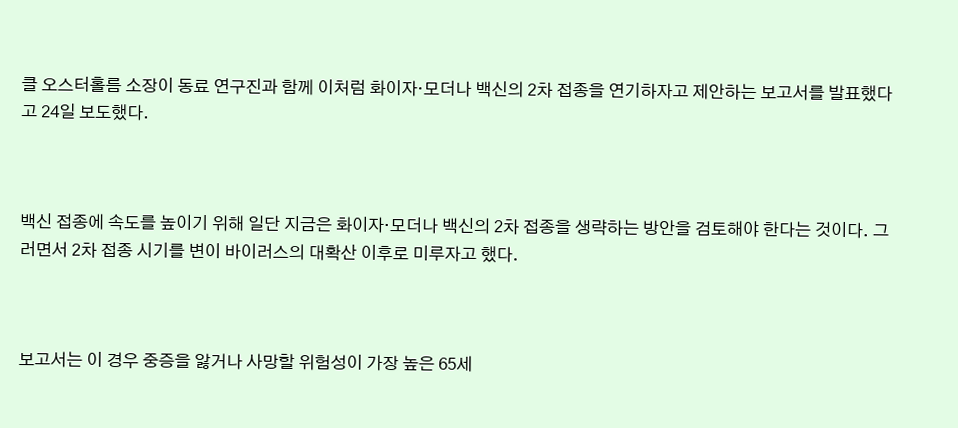클 오스터홀름 소장이 동료 연구진과 함께 이처럼 화이자·모더나 백신의 2차 접종을 연기하자고 제안하는 보고서를 발표했다고 24일 보도했다.



백신 접종에 속도를 높이기 위해 일단 지금은 화이자·모더나 백신의 2차 접종을 생략하는 방안을 검토해야 한다는 것이다. 그러면서 2차 접종 시기를 변이 바이러스의 대확산 이후로 미루자고 했다.



보고서는 이 경우 중증을 앓거나 사망할 위험성이 가장 높은 65세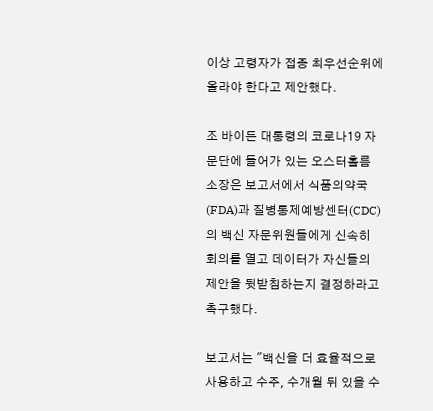이상 고령자가 접종 최우선순위에 올라야 한다고 제안했다.

조 바이든 대통령의 코로나19 자문단에 들어가 있는 오스터홀름 소장은 보고서에서 식품의약국(FDA)과 질병통제예방센터(CDC)의 백신 자문위원들에게 신속히 회의를 열고 데이터가 자신들의 제안을 뒷받침하는지 결정하라고 촉구했다.

보고서는 "백신을 더 효율적으로 사용하고 수주, 수개월 뒤 있을 수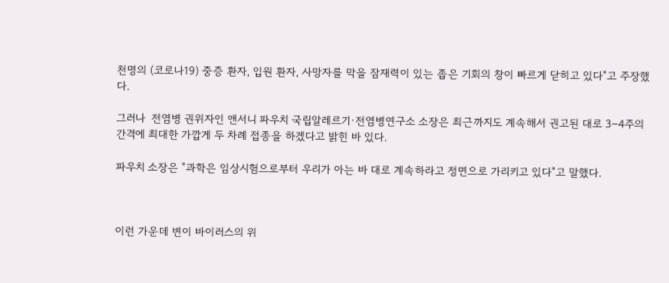천명의 (코로나19) 중증 환자, 입원 환자, 사망자를 막을 잠재력이 있는 좁은 기회의 창이 빠르게 닫히고 있다"고 주장했다.

그러나  전염병 권위자인 앤서니 파우치 국립알레르기·전염병연구소 소장은 최근까지도 계속해서 권고된 대로 3∼4주의 간격에 최대한 가깝게 두 차례 접종을 하겠다고 밝힌 바 있다.

파우치 소장은 "과학은 임상시험으로부터 우리가 아는 바 대로 계속하라고 정면으로 가리키고 있다"고 말했다.



이런 가운데 변이 바이러스의 위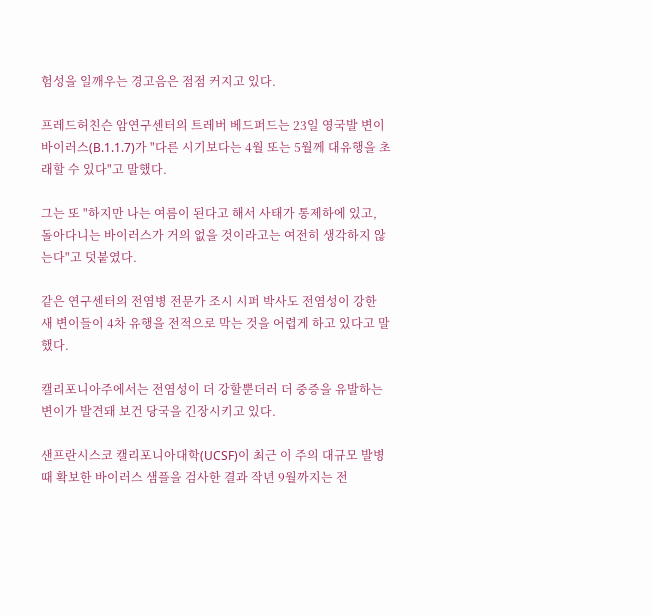험성을 일깨우는 경고음은 점점 커지고 있다.

프레드허친슨 암연구센터의 트레버 베드퍼드는 23일 영국발 변이 바이러스(B.1.1.7)가 "다른 시기보다는 4월 또는 5월께 대유행을 초래할 수 있다"고 말했다.

그는 또 "하지만 나는 여름이 된다고 해서 사태가 통제하에 있고, 돌아다니는 바이러스가 거의 없을 것이라고는 여전히 생각하지 않는다"고 덧붙였다.

같은 연구센터의 전염병 전문가 조시 시퍼 박사도 전염성이 강한 새 변이들이 4차 유행을 전적으로 막는 것을 어렵게 하고 있다고 말했다.

캘리포니아주에서는 전염성이 더 강할뿐더러 더 중증을 유발하는 변이가 발견돼 보건 당국을 긴장시키고 있다.

샌프란시스코 캘리포니아대학(UCSF)이 최근 이 주의 대규모 발병 때 확보한 바이러스 샘플을 검사한 결과 작년 9월까지는 전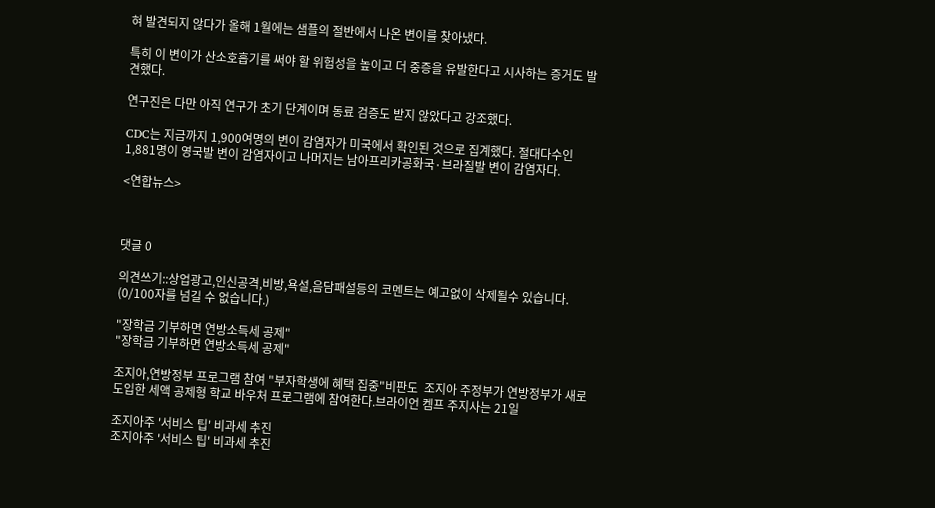혀 발견되지 않다가 올해 1월에는 샘플의 절반에서 나온 변이를 찾아냈다.

특히 이 변이가 산소호흡기를 써야 할 위험성을 높이고 더 중증을 유발한다고 시사하는 증거도 발견했다.

연구진은 다만 아직 연구가 초기 단계이며 동료 검증도 받지 않았다고 강조했다.

CDC는 지금까지 1,900여명의 변이 감염자가 미국에서 확인된 것으로 집계했다. 절대다수인 1,881명이 영국발 변이 감염자이고 나머지는 남아프리카공화국·브라질발 변이 감염자다.

<연합뉴스>



댓글 0

의견쓰기::상업광고,인신공격,비방,욕설,음담패설등의 코멘트는 예고없이 삭제될수 있습니다. (0/100자를 넘길 수 없습니다.)

"장학금 기부하면 연방소득세 공제"
"장학금 기부하면 연방소득세 공제"

조지아,연방정부 프로그램 참여 "부자학생에 혜택 집중"비판도  조지아 주정부가 연방정부가 새로 도입한 세액 공제형 학교 바우처 프로그램에 참여한다.브라이언 켐프 주지사는 21일

조지아주 '서비스 팁' 비과세 추진
조지아주 '서비스 팁' 비과세 추진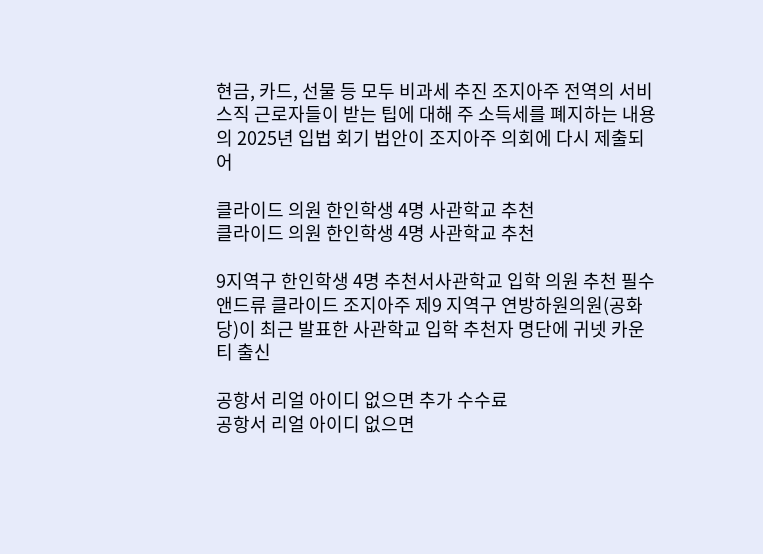현금, 카드, 선물 등 모두 비과세 추진 조지아주 전역의 서비스직 근로자들이 받는 팁에 대해 주 소득세를 폐지하는 내용의 2025년 입법 회기 법안이 조지아주 의회에 다시 제출되어

클라이드 의원 한인학생 4명 사관학교 추천
클라이드 의원 한인학생 4명 사관학교 추천

9지역구 한인학생 4명 추천서사관학교 입학 의원 추천 필수 앤드류 클라이드 조지아주 제9 지역구 연방하원의원(공화당)이 최근 발표한 사관학교 입학 추천자 명단에 귀넷 카운티 출신

공항서 리얼 아이디 없으면 추가 수수료
공항서 리얼 아이디 없으면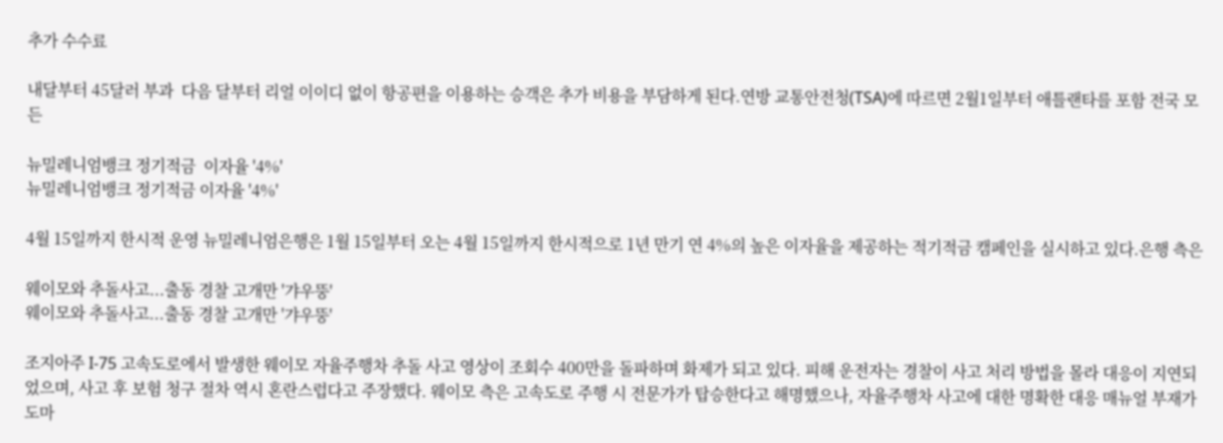추가 수수료

내달부터 45달러 부과  다음 달부터 리얼 이이디 없이 항공편을 이용하는 승객은 추가 비용을 부담하게 된다.연방 교통안전청(TSA)에 따르면 2월1일부터 애틀랜타를 포함 전국 모든

뉴밀레니엄뱅크 정기적금  이자율 '4%'
뉴밀레니엄뱅크 정기적금 이자율 '4%'

4월 15일까지 한시적 운영 뉴밀레니엄은행은 1월 15일부터 오는 4월 15일까지 한시적으로 1년 만기 연 4%의 높은 이자율을 제공하는 적기적금 캠페인을 실시하고 있다.은행 측은

웨이모와 추돌사고...출동 경찰 고개만 '갸우뚱'
웨이모와 추돌사고...출동 경찰 고개만 '갸우뚱'

조지아주 I-75 고속도로에서 발생한 웨이모 자율주행차 추돌 사고 영상이 조회수 400만을 돌파하며 화제가 되고 있다. 피해 운전자는 경찰이 사고 처리 방법을 몰라 대응이 지연되었으며, 사고 후 보험 청구 절차 역시 혼란스럽다고 주장했다. 웨이모 측은 고속도로 주행 시 전문가가 탑승한다고 해명했으나, 자율주행차 사고에 대한 명확한 대응 매뉴얼 부재가 도마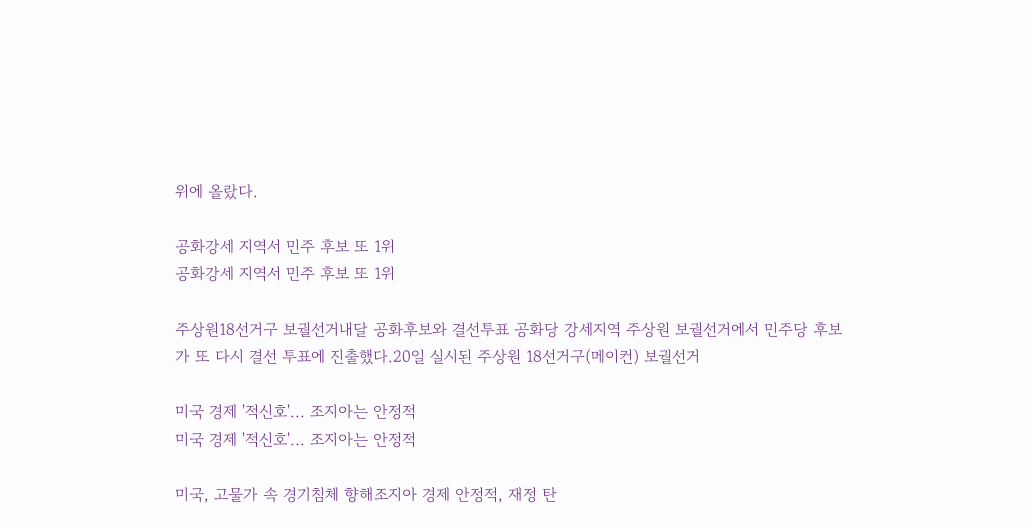위에 올랐다.

공화강세 지역서 민주 후보 또 1위
공화강세 지역서 민주 후보 또 1위

주상원18선거구 보궐선거내달 공화후보와 결선투표 공화당 강세지역 주상원 보궐선거에서 민주당 후보가 또 다시 결선 투표에 진출했다.20일 실시된 주상원 18선거구(메이컨) 보궐선거

미국 경제 '적신호'... 조지아는 안정적
미국 경제 '적신호'... 조지아는 안정적

미국, 고물가 속 경기침체 향해조지아 경제 안정적, 재정 탄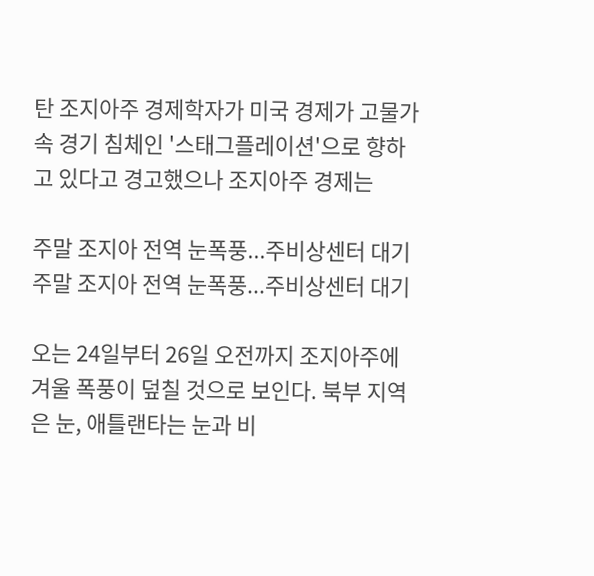탄 조지아주 경제학자가 미국 경제가 고물가 속 경기 침체인 '스태그플레이션'으로 향하고 있다고 경고했으나 조지아주 경제는

주말 조지아 전역 눈폭풍...주비상센터 대기
주말 조지아 전역 눈폭풍...주비상센터 대기

오는 24일부터 26일 오전까지 조지아주에 겨울 폭풍이 덮칠 것으로 보인다. 북부 지역은 눈, 애틀랜타는 눈과 비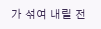가 섞여 내릴 전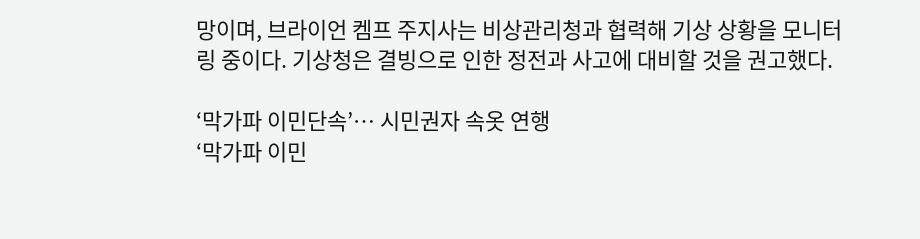망이며, 브라이언 켐프 주지사는 비상관리청과 협력해 기상 상황을 모니터링 중이다. 기상청은 결빙으로 인한 정전과 사고에 대비할 것을 권고했다.

‘막가파 이민단속’… 시민권자 속옷 연행
‘막가파 이민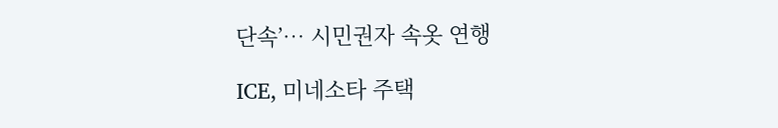단속’… 시민권자 속옷 연행

ICE, 미네소타 주택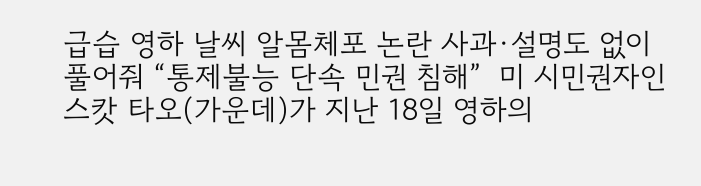급습 영하 날씨 알몸체포 논란 사과·설명도 없이 풀어줘 “통제불능 단속 민권 침해”  미 시민권자인 스캇 타오(가운데)가 지난 18일 영하의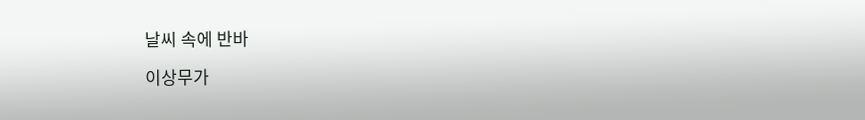날씨 속에 반바

이상무가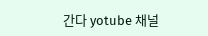간다 yotube 채널